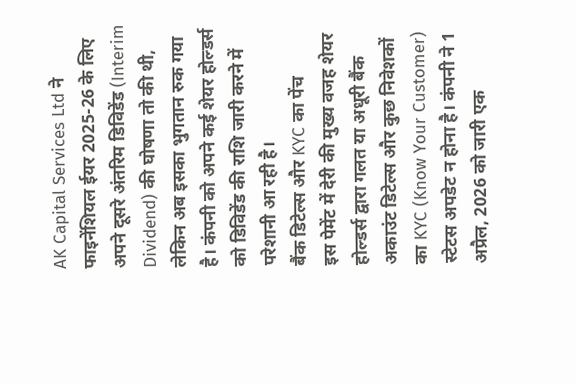AK Capital Services Ltd ने फाइनेंशियल ईयर 2025-26 के लिए अपने दूसरे अंतरिम डिविडेंड (Interim Dividend) की घोषणा तो की थी, लेकिन अब इसका भुगतान रुक गया है। कंपनी को अपने कई शेयर होल्डर्स को डिविडेंड की राशि जारी करने में परेशानी आ रही है।
बैंक डिटेल्स और KYC का पेंच
इस पेमेंट में देरी की मुख्य वजह शेयर होल्डर्स द्वारा गलत या अधूरी बैंक अकाउंट डिटेल्स और कुछ निवेशकों का KYC (Know Your Customer) स्टेटस अपडेट न होना है। कंपनी ने 1 अप्रैल, 2026 को जारी एक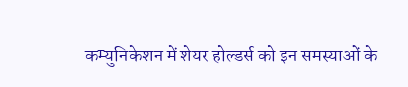कम्युनिकेशन में शेयर होल्डर्स को इन समस्याओं के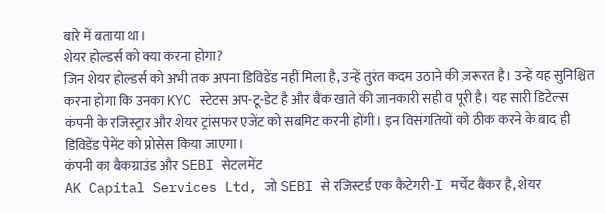बारे में बताया था।
शेयर होल्डर्स को क्या करना होगा?
जिन शेयर होल्डर्स को अभी तक अपना डिविडेंड नहीं मिला है, उन्हें तुरंत कदम उठाने की ज़रूरत है। उन्हें यह सुनिश्चित करना होगा कि उनका KYC स्टेटस अप-टू-डेट है और बैंक खाते की जानकारी सही व पूरी है। यह सारी डिटेल्स कंपनी के रजिस्ट्रार और शेयर ट्रांसफर एजेंट को सबमिट करनी होंगी। इन विसंगतियों को ठीक करने के बाद ही डिविडेंड पेमेंट को प्रोसेस किया जाएगा।
कंपनी का बैकग्राउंड और SEBI सेटलमेंट
AK Capital Services Ltd, जो SEBI से रजिस्टर्ड एक कैटेगरी-I मर्चेंट बैंकर है, शेयर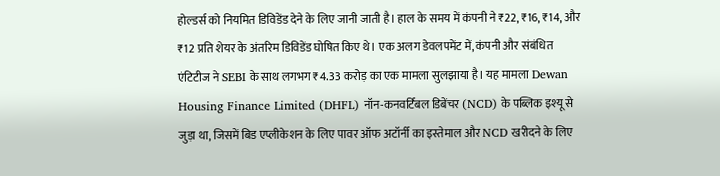होल्डर्स को नियमित डिविडेंड देने के लिए जानी जाती है। हाल के समय में कंपनी ने ₹22, ₹16, ₹14, और ₹12 प्रति शेयर के अंतरिम डिविडेंड घोषित किए थे। एक अलग डेवलपमेंट में, कंपनी और संबंधित एंटिटीज ने SEBI के साथ लगभग ₹4.33 करोड़ का एक मामला सुलझाया है। यह मामला Dewan Housing Finance Limited (DHFL) नॉन-कनवर्टिबल डिबेंचर (NCD) के पब्लिक इश्यू से जुड़ा था, जिसमें बिड एप्लीकेशन के लिए पावर ऑफ अटॉर्नी का इस्तेमाल और NCD खरीदने के लिए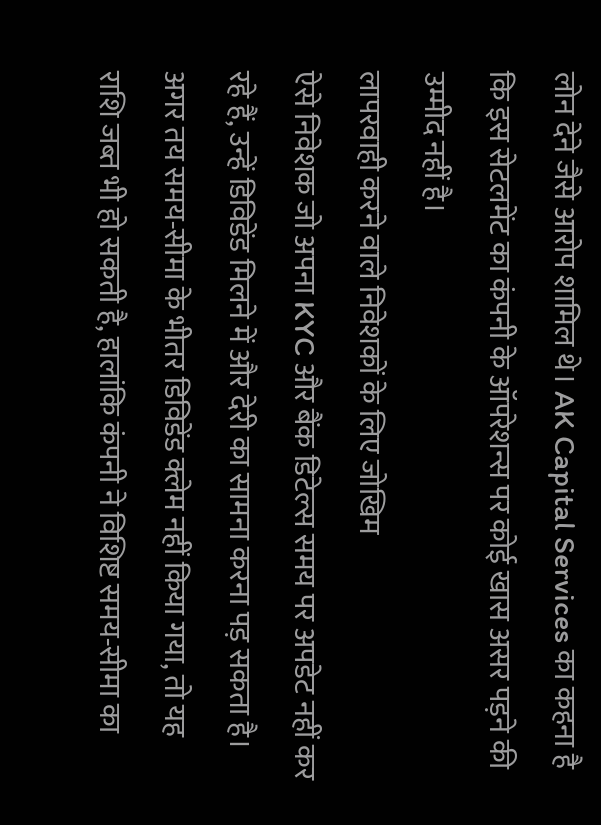लोन देने जैसे आरोप शामिल थे। AK Capital Services का कहना है कि इस सेटलमेंट का कंपनी के ऑपरेशन्स पर कोई खास असर पड़ने की उम्मीद नहीं है।
लापरवाही करने वाले निवेशकों के लिए जोखिम
ऐसे निवेशक जो अपना KYC और बैंक डिटेल्स समय पर अपडेट नहीं कर रहे हैं, उन्हें डिविडेंड मिलने में और देरी का सामना करना पड़ सकता है। अगर तय समय-सीमा के भीतर डिविडेंड क्लेम नहीं किया गया, तो यह राशि जब्त भी हो सकती है, हालांकि कंपनी ने विशिष्ट समय-सीमा का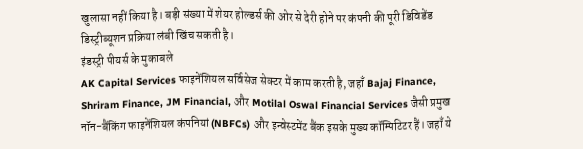खुलासा नहीं किया है। बड़ी संख्या में शेयर होल्डर्स की ओर से देरी होने पर कंपनी की पूरी डिविडेंड डिस्ट्रीब्यूशन प्रक्रिया लंबी खिंच सकती है।
इंडस्ट्री पीयर्स के मुकाबले
AK Capital Services फाइनेंशियल सर्विसेज सेक्टर में काम करती है, जहाँ Bajaj Finance, Shriram Finance, JM Financial, और Motilal Oswal Financial Services जैसी प्रमुख नॉन-बैंकिंग फाइनेंशियल कंपनियां (NBFCs) और इन्वेस्टमेंट बैंक इसके मुख्य कॉम्पिटिटर हैं। जहाँ ये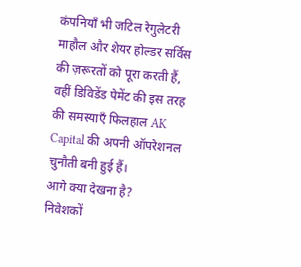कंपनियाँ भी जटिल रेगुलेटरी माहौल और शेयर होल्डर सर्विस की ज़रूरतों को पूरा करती हैं, वहीं डिविडेंड पेमेंट की इस तरह की समस्याएँ फिलहाल AK Capital की अपनी ऑपरेशनल चुनौती बनी हुई हैं।
आगे क्या देखना है?
निवेशकों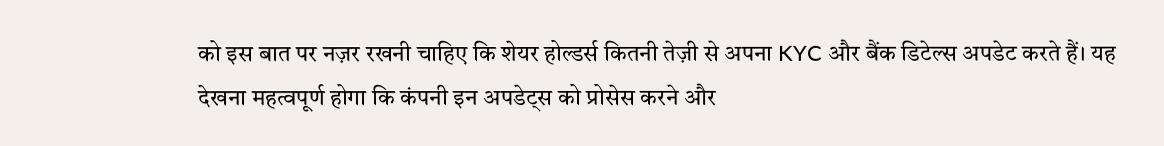को इस बात पर नज़र रखनी चाहिए कि शेयर होल्डर्स कितनी तेज़ी से अपना KYC और बैंक डिटेल्स अपडेट करते हैं। यह देखना महत्वपूर्ण होगा कि कंपनी इन अपडेट्स को प्रोसेस करने और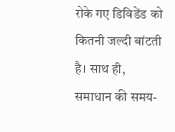रोके गए डिविडेंड को कितनी जल्दी बांटती है। साथ ही, समाधान की समय-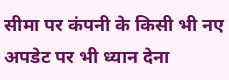सीमा पर कंपनी के किसी भी नए अपडेट पर भी ध्यान देना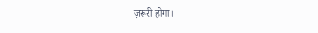ज़रूरी होगा।